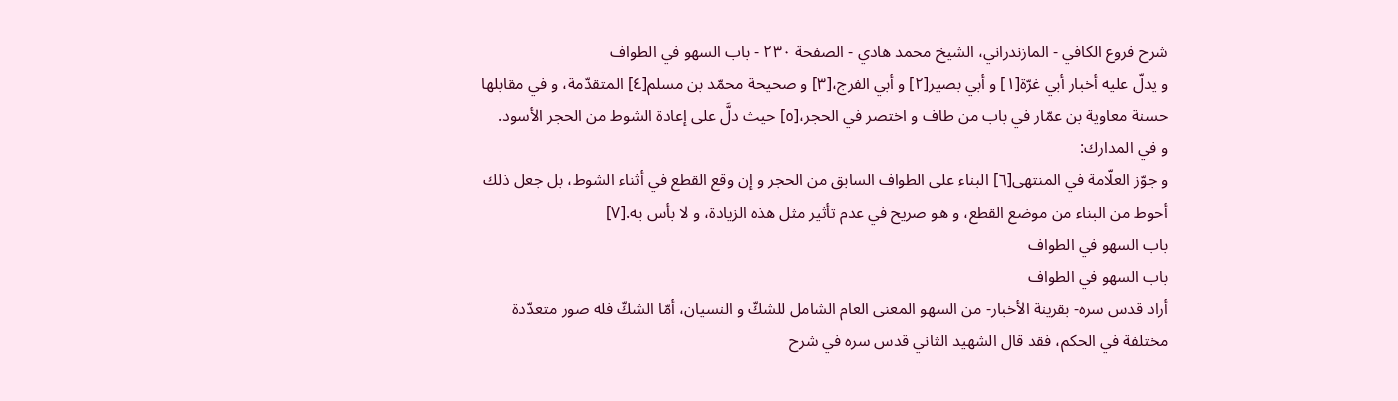شرح فروع الكافي - المازندراني، الشيخ محمد هادي - الصفحة ٢٣٠ - باب السهو في الطواف
و يدلّ عليه أخبار أبي غرّة[١] و أبي بصير[٢] و أبي الفرج،[٣] و صحيحة محمّد بن مسلم[٤] المتقدّمة، و في مقابلها حسنة معاوية بن عمّار في باب من طاف و اختصر في الحجر،[٥] حيث دلَّ على إعادة الشوط من الحجر الأسود.
و في المدارك:
و جوّز العلّامة في المنتهى[٦] البناء على الطواف السابق من الحجر و إن وقع القطع في أثناء الشوط، بل جعل ذلك أحوط من البناء من موضع القطع، و هو صريح في عدم تأثير مثل هذه الزيادة، و لا بأس به.[٧]
باب السهو في الطواف
باب السهو في الطواف
أراد قدس سره- بقرينة الأخبار- من السهو المعنى العام الشامل للشكّ و النسيان، أمّا الشكّ فله صور متعدّدة مختلفة في الحكم، فقد قال الشهيد الثاني قدس سره في شرح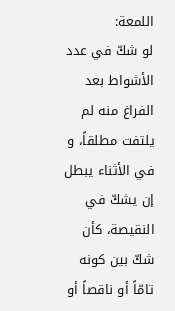اللمعة:
لو شكّ في عدد الأشواط بعد الفراغ منه لم يلتفت مطلقاً، و في الأثناء يبطل إن يشكّ في النقيصة، كأن شكّ بين كونه تامّاً أو ناقصاً أو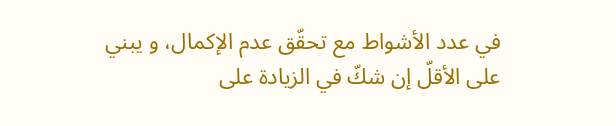في عدد الأشواط مع تحقّق عدم الإكمال، و يبني على الأقلّ إن شكّ في الزيادة على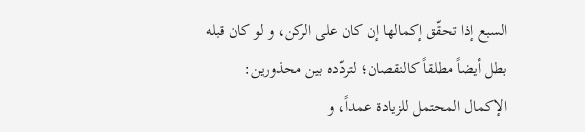السبع إذا تحقّق إكمالها إن كان على الركن، و لو كان قبله بطل أيضاً مطلقاً كالنقصان؛ لتردّده بين محذورين: الإكمال المحتمل للزيادة عمداً، و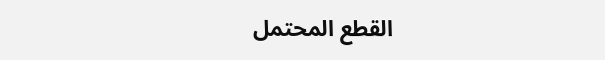القطع المحتمل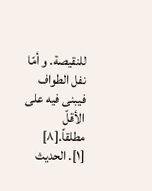للنقيصة. و أمّا نفل الطواف فيبنى فيه على الأقلّ مطلقاً.[٨]
[١]. الحديث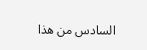السادس من هذا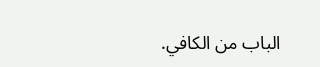الباب من الكافي.